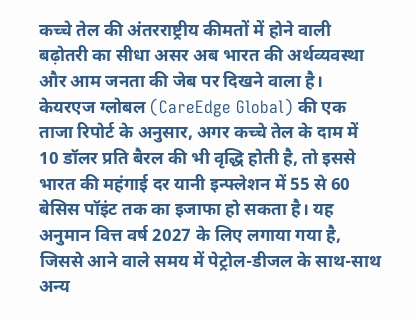कच्चे तेल की अंतरराष्ट्रीय कीमतों में होने वाली बढ़ोतरी का सीधा असर अब भारत की अर्थव्यवस्था और आम जनता की जेब पर दिखने वाला है। केयरएज ग्लोबल (CareEdge Global) की एक ताजा रिपोर्ट के अनुसार, अगर कच्चे तेल के दाम में 10 डॉलर प्रति बैरल की भी वृद्धि होती है, तो इससे भारत की महंगाई दर यानी इन्फ्लेशन में 55 से 60 बेसिस पॉइंट तक का इजाफा हो सकता है। यह अनुमान वित्त वर्ष 2027 के लिए लगाया गया है, जिससे आने वाले समय में पेट्रोल-डीजल के साथ-साथ अन्य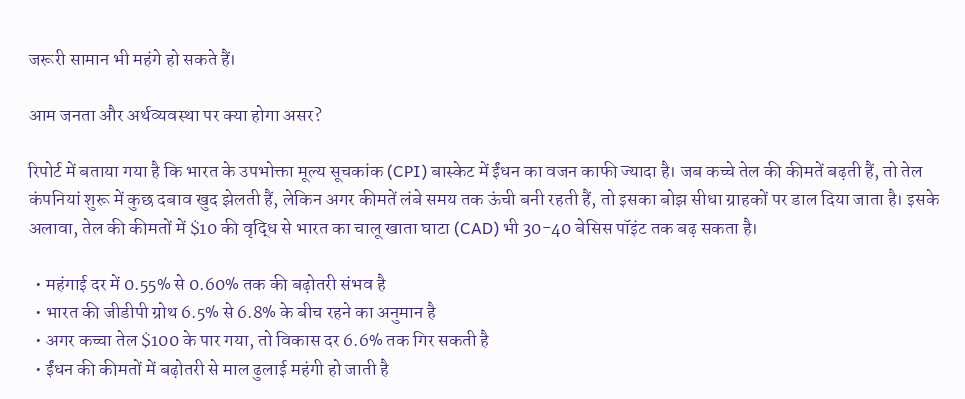जरूरी सामान भी महंगे हो सकते हैं।

आम जनता और अर्थव्यवस्था पर क्या होगा असर?

रिपोर्ट में बताया गया है कि भारत के उपभोक्ता मूल्य सूचकांक (CPI) बास्केट में ईंधन का वजन काफी ज्यादा है। जब कच्चे तेल की कीमतें बढ़ती हैं, तो तेल कंपनियां शुरू में कुछ दबाव खुद झेलती हैं, लेकिन अगर कीमतें लंबे समय तक ऊंची बनी रहती हैं, तो इसका बोझ सीधा ग्राहकों पर डाल दिया जाता है। इसके अलावा, तेल की कीमतों में $10 की वृद्धि से भारत का चालू खाता घाटा (CAD) भी 30-40 बेसिस पॉइंट तक बढ़ सकता है।

  • महंगाई दर में 0.55% से 0.60% तक की बढ़ोतरी संभव है
  • भारत की जीडीपी ग्रोथ 6.5% से 6.8% के बीच रहने का अनुमान है
  • अगर कच्चा तेल $100 के पार गया, तो विकास दर 6.6% तक गिर सकती है
  • ईंधन की कीमतों में बढ़ोतरी से माल ढुलाई महंगी हो जाती है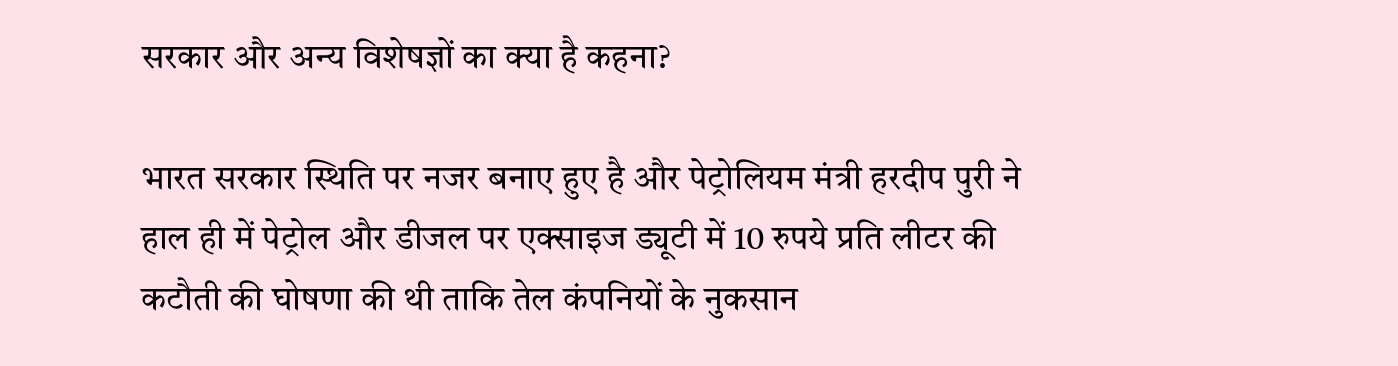सरकार और अन्य विशेषज्ञों का क्या है कहना?

भारत सरकार स्थिति पर नजर बनाए हुए है और पेट्रोलियम मंत्री हरदीप पुरी ने हाल ही में पेट्रोल और डीजल पर एक्साइज ड्यूटी में 10 रुपये प्रति लीटर की कटौती की घोषणा की थी ताकि तेल कंपनियों के नुकसान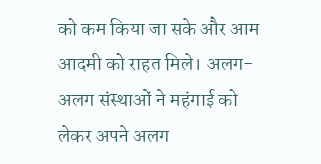को कम किया जा सके और आम आदमी को राहत मिले। अलग-अलग संस्थाओं ने महंगाई को लेकर अपने अलग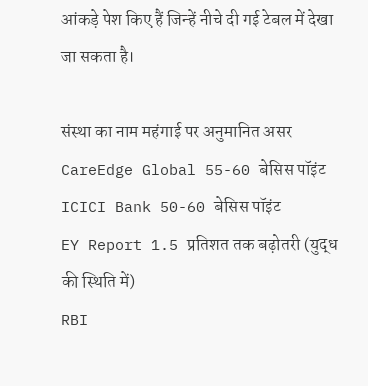आंकड़े पेश किए हैं जिन्हें नीचे दी गई टेबल में देखा जा सकता है।

संस्था का नाम महंगाई पर अनुमानित असर
CareEdge Global 55-60 बेसिस पॉइंट
ICICI Bank 50-60 बेसिस पॉइंट
EY Report 1.5 प्रतिशत तक बढ़ोतरी (युद्ध की स्थिति में)
RBI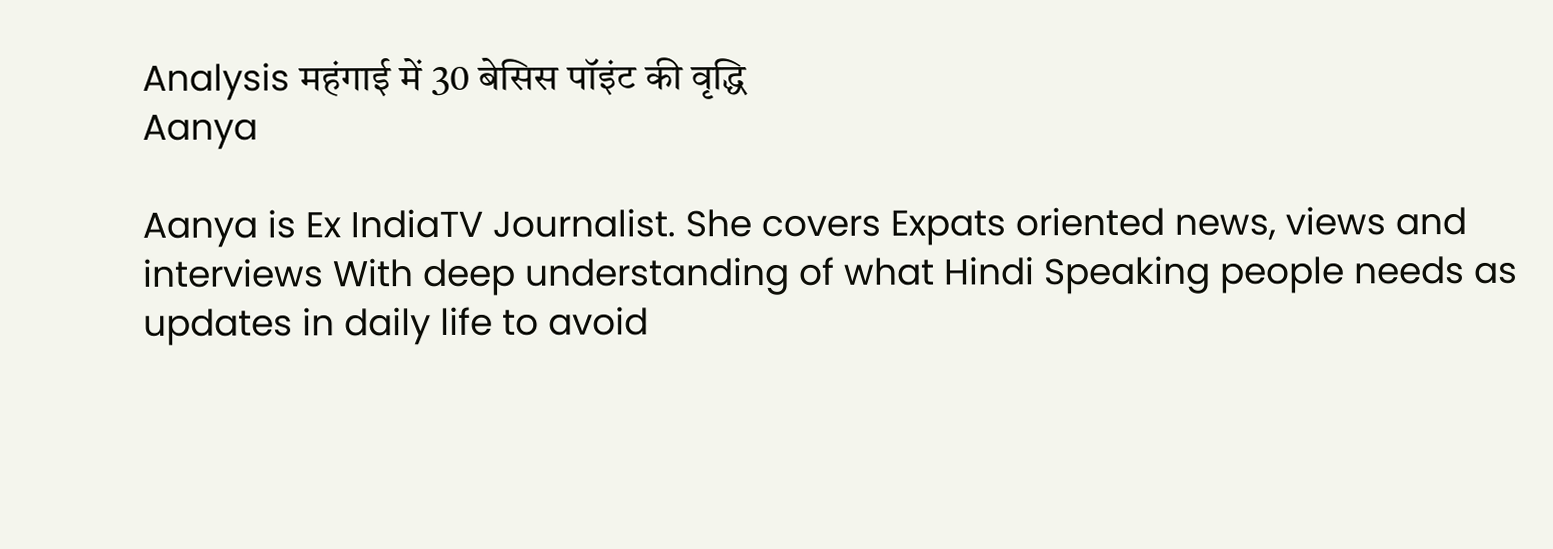Analysis महंगाई में 30 बेसिस पॉइंट की वृद्धि
Aanya

Aanya is Ex IndiaTV Journalist. She covers Expats oriented news, views and interviews With deep understanding of what Hindi Speaking people needs as updates in daily life to avoid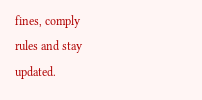fines, comply rules and stay updated.